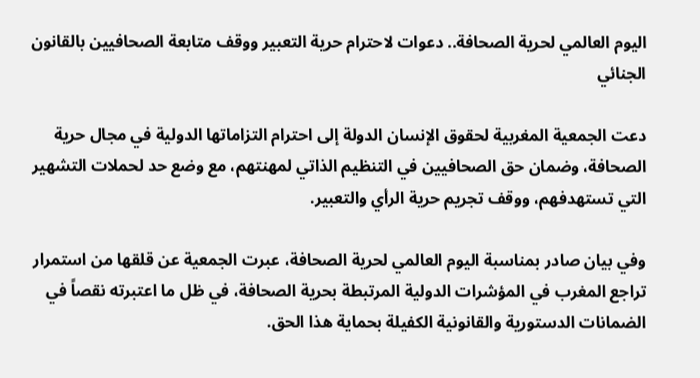اليوم العالمي لحرية الصحافة.. دعوات لاحترام حرية التعبير ووقف متابعة الصحافيين بالقانون الجنائي

دعت الجمعية المغربية لحقوق الإنسان الدولة إلى احترام التزاماتها الدولية في مجال حرية الصحافة، وضمان حق الصحافيين في التنظيم الذاتي لمهنتهم، مع وضع حد لحملات التشهير التي تستهدفهم، ووقف تجريم حرية الرأي والتعبير.

وفي بيان صادر بمناسبة اليوم العالمي لحرية الصحافة، عبرت الجمعية عن قلقها من استمرار تراجع المغرب في المؤشرات الدولية المرتبطة بحرية الصحافة، في ظل ما اعتبرته نقصاً في الضمانات الدستورية والقانونية الكفيلة بحماية هذا الحق.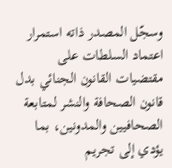وسجّل المصدر ذاته استمرار اعتماد السلطات على مقتضيات القانون الجنائي بدل قانون الصحافة والنشر لمتابعة الصحافيين والمدونين، بما يؤدي إلى تجريم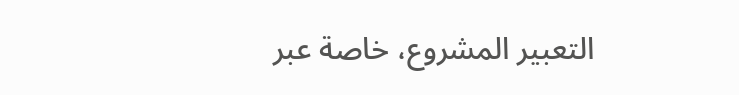التعبير المشروع، خاصة عبر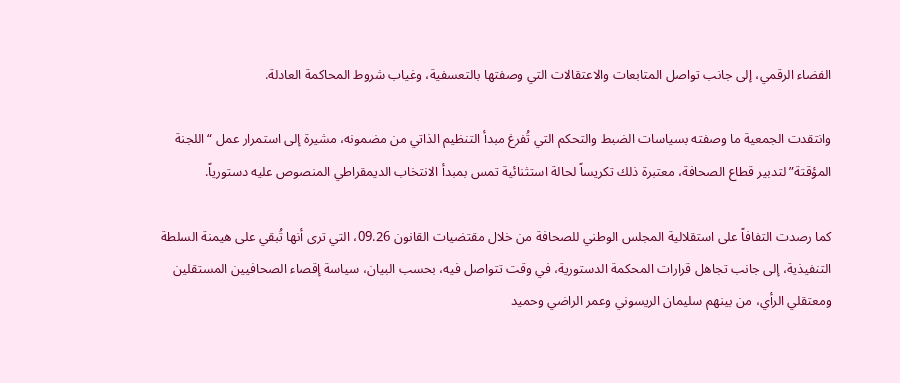الفضاء الرقمي، إلى جانب تواصل المتابعات والاعتقالات التي وصفتها بالتعسفية، وغياب شروط المحاكمة العادلة.

وانتقدت الجمعية ما وصفته بسياسات الضبط والتحكم التي تُفرغ مبدأ التنظيم الذاتي من مضمونه، مشيرة إلى استمرار عمل “اللجنة المؤقتة” لتدبير قطاع الصحافة، معتبرة ذلك تكريساً لحالة استثنائية تمس بمبدأ الانتخاب الديمقراطي المنصوص عليه دستورياً.

كما رصدت التفافاً على استقلالية المجلس الوطني للصحافة من خلال مقتضيات القانون 09.26، التي ترى أنها تُبقي على هيمنة السلطة التنفيذية، إلى جانب تجاهل قرارات المحكمة الدستورية، في وقت تتواصل فيه، بحسب البيان، سياسة إقصاء الصحافيين المستقلين ومعتقلي الرأي، من بينهم سليمان الريسوني وعمر الراضي وحميد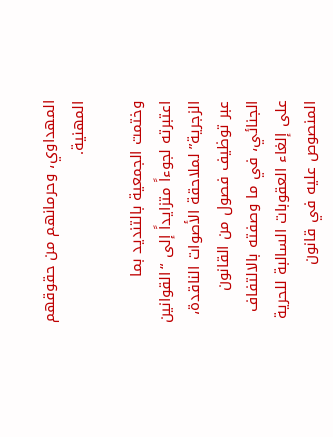المهداوي، وحرمانهم من حقوقهم المهنية.

وختمت الجمعية بالتنديد بما اعتبرته لجوءاً متزايداً إلى “القوانين الزجرية” لملاحقة الأصوات الناقدة، عبر توظيف فصول من القانون الجنائي، في ما وصفته بالالتفاف على إلغاء العقوبات السالبة للحرية المنصوص عليه في قانون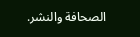الصحافة والنشر.